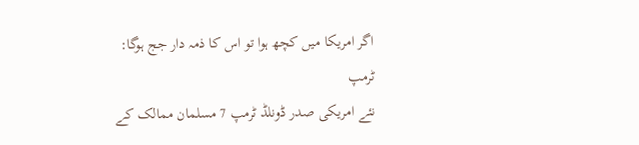اگر امریکا میں کچھ ہوا تو اس کا ذمہ دار جج ہوگا: ٹرمپ
نئے امریکی صدر ڈونلڈ ٹرمپ 7 مسلمان ممالک کے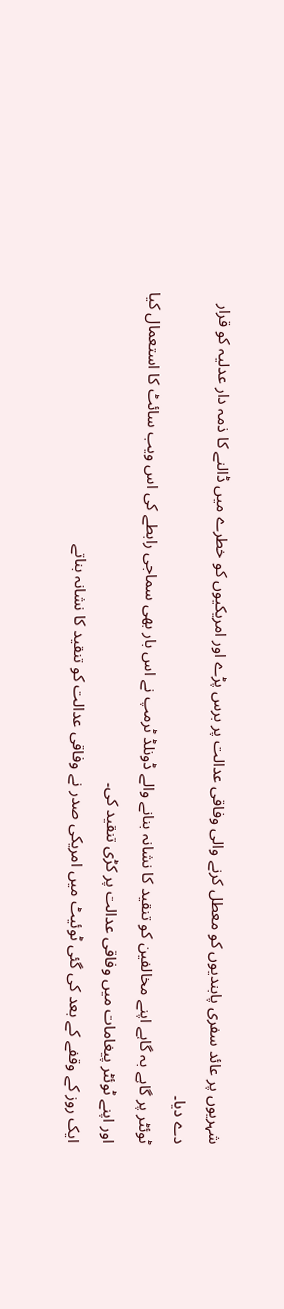شہریوں پر عائد سفری پابندیوں کو معطل کرنے والی وفاقی عدالت پر برس پڑے اور امریکیوں کو خطرے میں ڈالنے کا ذمہ دار عدلیہ کو قرار دے دیا۔
ٹوئٹر پر گاہے بہ گاہے اپنے مخالفین کو تنقید کا نشانہ بنانے والے ڈونلڈ ٹرمپ نے اس بار بھی سماجی رابطے کی اس ویب سائٹ کا استعمال کیا اور اپنے ٹوئٹر پیغامات میں وفاقی عدالت پر کڑی تنقید کی۔
ایک روز کے وقفے کے بعد کی گئی ٹوئیٹ میں امریکی صدر نے وفاقی عدالت کو تنقید کا نشانہ بناتے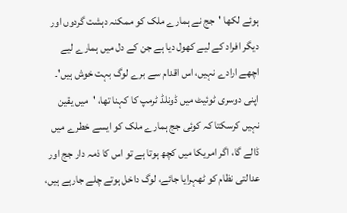ہوئے لکھا 'جج نے ہمارے ملک کو ممکنہ دہشت گردوں اور دیگر افراد کے لیے کھول دیا ہے جن کے دل میں ہمارے لیے اچھے ارادے نہیں، اس اقدام سے برے لوگ بہت خوش ہیں'۔
اپنی دوسری ٹوئیٹ میں ڈونلڈ ٹرمپ کا کہنا تھا، 'میں یقین نہیں کرسکتا کہ کوئی جج ہمارے ملک کو ایسے خطرے میں ڈالے گا، اگر امریکا میں کچھ ہوتا ہے تو اس کا ذمہ دار جج اور عدالتی نظام کو ٹھہرایا جائے، لوگ داخل ہوتے چلے جارہے ہیں،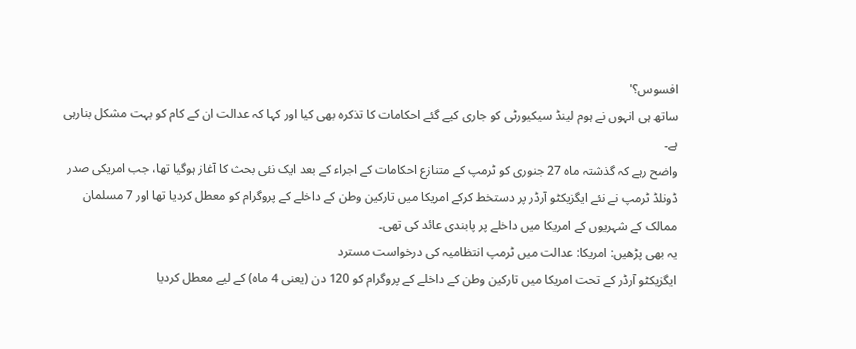افسوس؟'
ساتھ ہی انہوں نے ہوم لینڈ سیکیورٹی کو جاری کیے گئے احکامات کا تذکرہ بھی کیا اور کہا کہ عدالت ان کے کام کو بہت مشکل بنارہی ہے۔
واضح رہے کہ گذشتہ ماہ 27 جنوری کو ٹرمپ کے متنازع احکامات کے اجراء کے بعد ایک نئی بحث کا آغاز ہوگیا تھا، جب امریکی صدر ڈونلڈ ٹرمپ نے نئے ایگزیکٹو آرڈر پر دستخط کرکے امریکا میں تارکین وطن کے داخلے کے پروگرام کو معطل کردیا تھا اور 7 مسلمان ممالک کے شہریوں کے امریکا میں داخلے پر پابندی عائد کی تھی۔
یہ بھی پڑھیں: امریکا: عدالت میں ٹرمپ انتظامیہ کی درخواست مسترد
ایگزیکٹو آرڈر کے تحت امریکا میں تارکین وطن کے داخلے کے پروگرام کو 120 دن (یعنی 4 ماہ) کے لیے معطل کردیا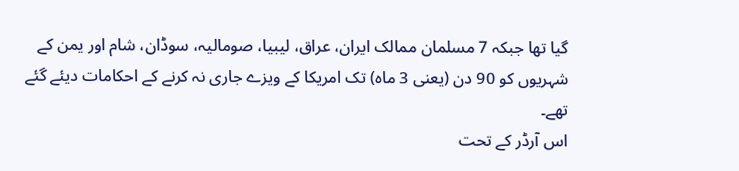گیا تھا جبکہ 7 مسلمان ممالک ایران، عراق، لیبیا، صومالیہ، سوڈان، شام اور یمن کے شہریوں کو 90 دن (یعنی 3 ماہ) تک امریکا کے ویزے جاری نہ کرنے کے احکامات دیئے گئے تھے۔
اس آرڈر کے تحت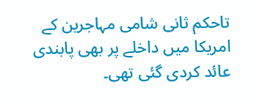تاحکم ثانی شامی مہاجرین کے امریکا میں داخلے پر بھی پابندی عائد کردی گئی تھی۔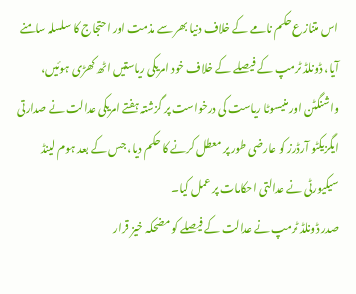اس متنازع حکم نامے کے خلاف دنیا بھر سے مذمت اور احتجاج کا سلسلہ سامنے آیا، ڈونلڈ ٹرمپ کے فیصلے کے خلاف خود امریکی ریاستیں اٹھ کھڑی ہوئیں، واشنگٹن اور منیسوٹا ریاست کی درخواست پر گزشتہ ہفتے امریکی عدالت نے صدارتی ایگزیکٹو آرڈرز کو عارضی طور پر معطل کرنے کا حکم دیا، جس کے بعد ہوم لینڈ سیکیورٹی نے عدالتی احکامات پر عمل کیا۔
صدر ڈونلڈ ٹرمپ نے عدالت کے فیصلے کو مضحکہ خیز قرار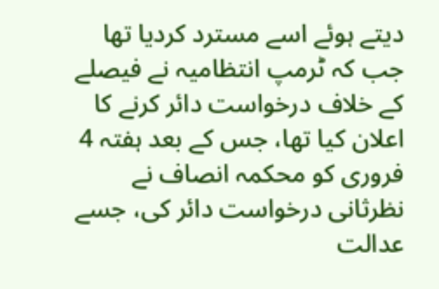دیتے ہوئے اسے مسترد کردیا تھا جب کہ ٹرمپ انتظامیہ نے فیصلے کے خلاف درخواست دائر کرنے کا اعلان کیا تھا، جس کے بعد ہفتہ 4 فروری کو محکمہ انصاف نے نظرثانی درخواست دائر کی، جسے عدالت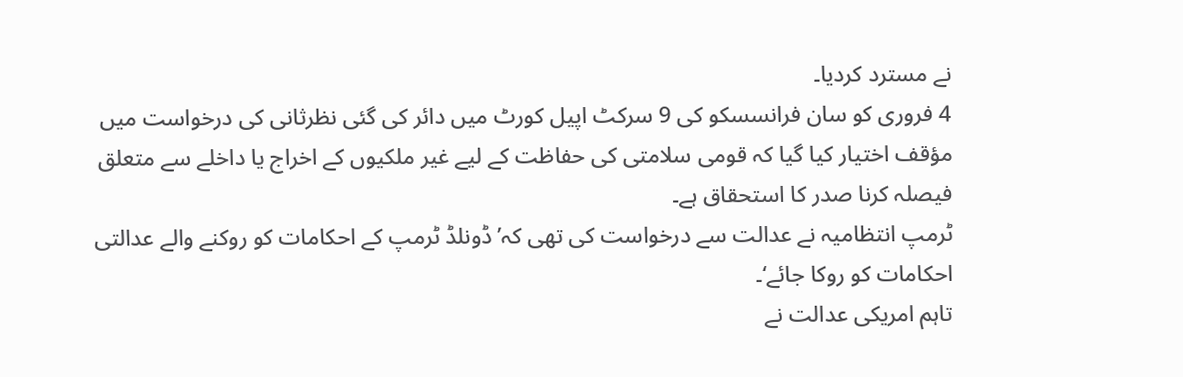نے مسترد کردیا۔
4 فروری کو سان فرانسسکو کی 9 سرکٹ اپیل کورٹ میں دائر کی گئی نظرثانی کی درخواست میں مؤقف اختیار کیا گیا کہ قومی سلامتی کی حفاظت کے لیے غیر ملکیوں کے اخراج یا داخلے سے متعلق فیصلہ کرنا صدر کا استحقاق ہے۔
ٹرمپ انتظامیہ نے عدالت سے درخواست کی تھی کہ’ ڈونلڈ ٹرمپ کے احکامات کو روکنے والے عدالتی احکامات کو روکا جائے‘۔
تاہم امریکی عدالت نے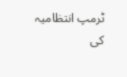ٹرمپ انتظامیہ کی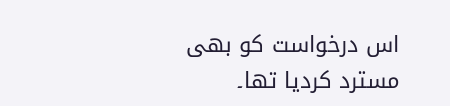اس درخواست کو بھی مسترد کردیا تھا۔